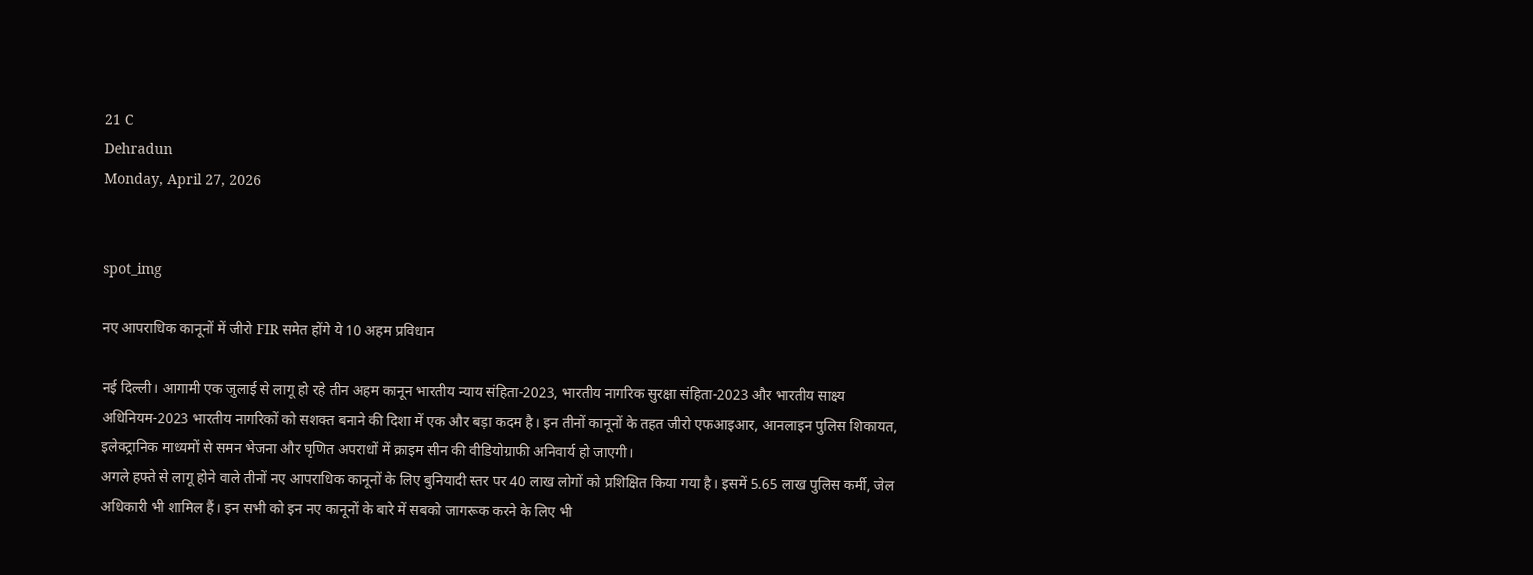21 C
Dehradun
Monday, April 27, 2026


spot_img

नए आपराधिक कानूनों में जीरो FIR समेत होंगे ये 10 अहम प्रविधान

नई दिल्ली। आगामी एक जुलाई से लागू हो रहे तीन अहम कानून भारतीय न्याय संहिता-2023, भारतीय नागरिक सुरक्षा संहिता-2023 और भारतीय साक्ष्य अधिनियम-2023 भारतीय नागरिकों को सशक्त बनाने की दिशा में एक और बड़ा कदम है। इन तीनों कानूनों के तहत जीरो एफआइआर, आनलाइन पुलिस शिकायत, इलेक्ट्रानिक माध्यमों से समन भेजना और घृणित अपराधों में क्राइम सीन की वीडियोग्राफी अनिवार्य हो जाएगी।
अगले हफ्ते से लागू होने वाले तीनों नए आपराधिक कानूनों के लिए बुनियादी स्तर पर 40 लाख लोगों को प्रशिक्षित किया गया है। इसमें 5.65 लाख पुलिस कर्मी, जेल अधिकारी भी शामिल हैं। इन सभी को इन नए कानूनों के बारे में सबको जागरूक करने के लिए भी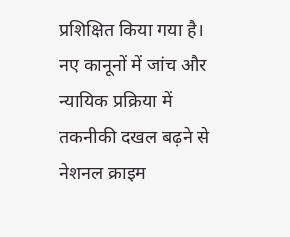प्रशिक्षित किया गया है। नए कानूनों में जांच और न्यायिक प्रक्रिया में तकनीकी दखल बढ़ने से नेशनल क्राइम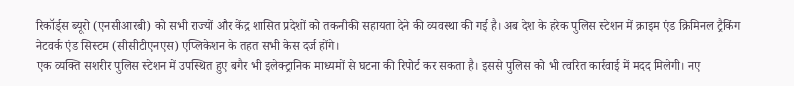रिकॉ‌र्ड्स ब्यूरो (एनसीआरबी) को सभी राज्यों और केंद्र शासित प्रदेशों को तकनीकी सहायता देने की व्यवस्था की गई है। अब देश के हरेक पुलिस स्टेशन में क्राइम एंड क्रिमिनल ट्रैकिंग नेटवर्क एंड सिस्टम (सीसीटीएनएस) एप्लिकेशन के तहत सभी केस दर्ज होंगे।
एक व्यक्ति सशरीर पुलिस स्टेशन में उपस्थित हुए बगैर भी इलेक्ट्रानिक माध्यमों से घटना की रिपोर्ट कर सकता है। इससे पुलिस को भी त्वरित कार्रवाई में मदद मिलेगी। नए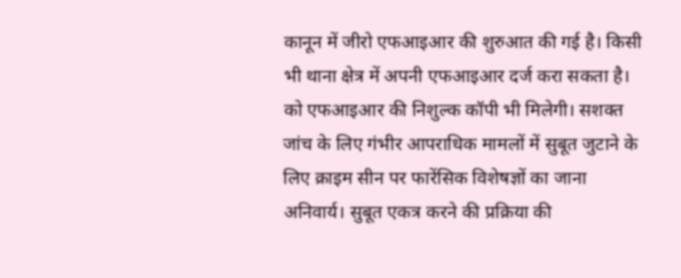कानून में जीरो एफआइआर की शुरुआत की गई है। किसी भी थाना क्षेत्र में अपनी एफआइआर दर्ज करा सकता है। को एफआइआर की निशुल्क कॉपी भी मिलेगी। सशक्त जांच के लिए गंभीर आपराधिक मामलों में सुबूत जुटाने के लिए क्राइम सीन पर फारेंसिक विशेषज्ञों का जाना अनिवार्य। सुबूत एकत्र करने की प्रक्रिया की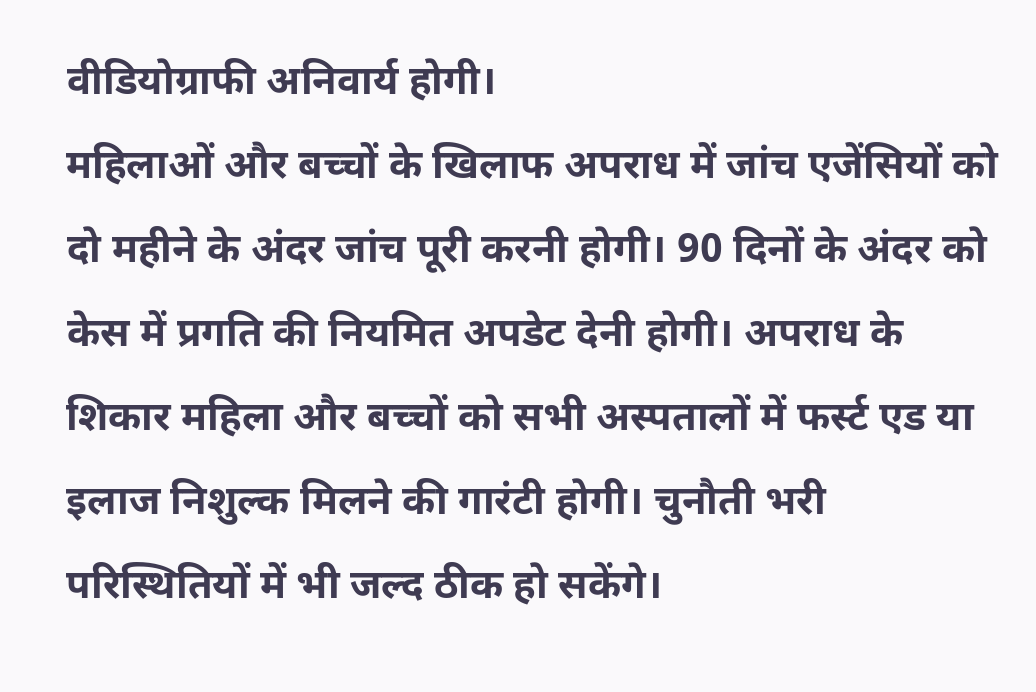वीडियोग्राफी अनिवार्य होगी।
महिलाओं और बच्चों के खिलाफ अपराध में जांच एजेंसियों को दो महीने के अंदर जांच पूरी करनी होगी। 90 दिनों के अंदर को केस में प्रगति की नियमित अपडेट देनी होगी। अपराध के शिकार महिला और बच्चों को सभी अस्पतालों में फ‌र्स्ट एड या इलाज निशुल्क मिलने की गारंटी होगी। चुनौती भरी परिस्थितियों में भी जल्द ठीक हो सकेंगे।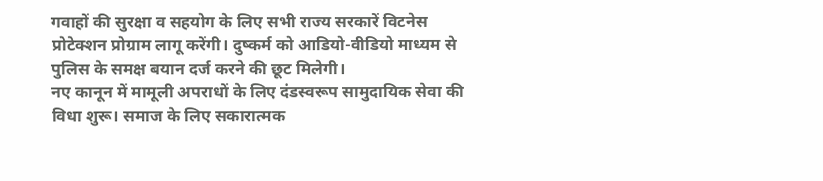गवाहों की सुरक्षा व सहयोग के लिए सभी राज्य सरकारें विटनेस प्रोटेक्शन प्रोग्राम लागू करेंगी। दुष्कर्म को आडियो-वीडियो माध्यम से पुलिस के समक्ष बयान दर्ज करने की छूट मिलेगी।
नए कानून में मामूली अपराधों के लिए दंडस्वरूप सामुदायिक सेवा की विधा शुरू। समाज के लिए सकारात्मक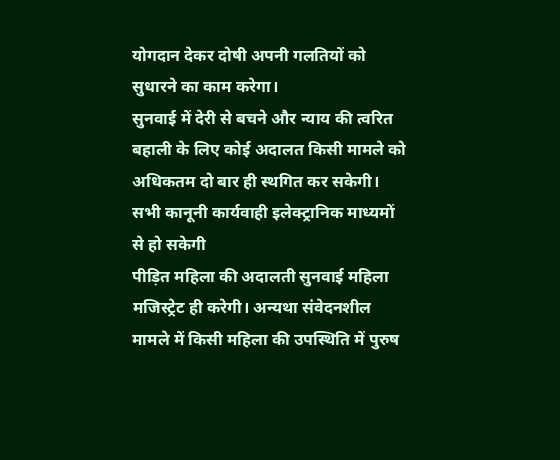योगदान देकर दोषी अपनी गलतियों को सुधारने का काम करेगा।
सुनवाई में देरी से बचने और न्याय की त्वरित बहाली के लिए कोई अदालत किसी मामले को अधिकतम दो बार ही स्थगित कर सकेगी। सभी कानूनी कार्यवाही इलेक्ट्रानिक माध्यमों से हो सकेगी
पीड़ित महिला की अदालती सुनवाई महिला मजिस्ट्रेट ही करेगी। अन्यथा संवेदनशील मामले में किसी महिला की उपस्थिति में पुरुष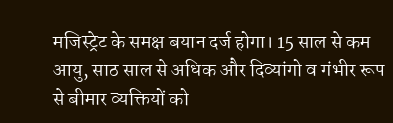मजिस्ट्रेट के समक्ष बयान दर्ज होगा। 15 साल से कम आयु, साठ साल से अधिक और दिव्यांगो व गंभीर रूप से बीमार व्यक्तियों को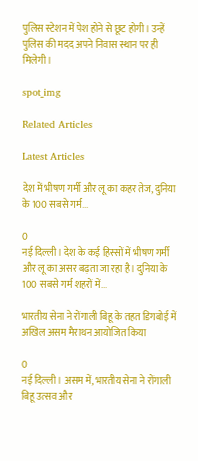पुलिस स्टेशन में पेश होने से छूट होगी। उन्हें पुलिस की मदद अपने निवास स्थान पर ही मिलेगी।

spot_img

Related Articles

Latest Articles

देश में भीषण गर्मी और लू का कहर तेज, दुनिया के 100 सबसे गर्म...

0
नई दिल्ली। देश के कई हिस्सों में भीषण गर्मी और लू का असर बढ़ता जा रहा है। दुनिया के 100 सबसे गर्म शहरों में...

भारतीय सेना ने रोंगाली बिहू के तहत डिगबोई में अखिल असम मैराथन आयोजित किया

0
नई दिल्ली। असम में, भारतीय सेना ने रोंगाली बिहू उत्सव और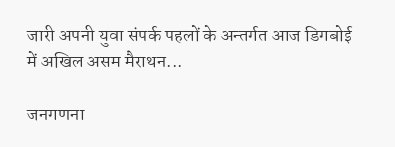जारी अपनी युवा संपर्क पहलों के अन्‍तर्गत आज डिगबोई में अखिल असम मैराथन...

जनगणना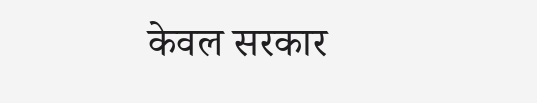केवल सरकार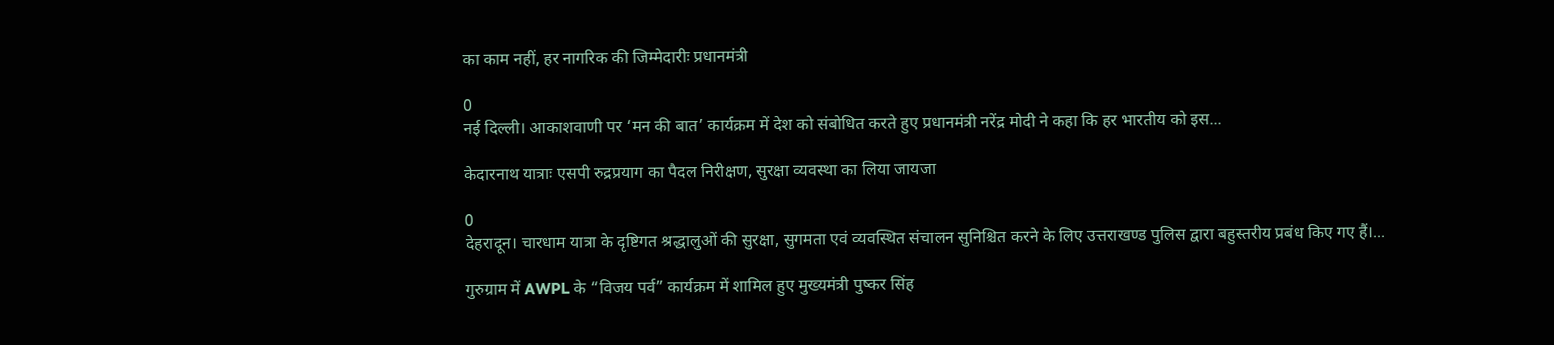का काम नहीं, हर नागरिक की जिम्मेदारीः प्रधानमंत्री

0
नई दिल्ली। आकाशवाणी पर ‘मन की बात’ कार्यक्रम में देश को संबोधित करते हुए प्रधानमंत्री नरेंद्र मोदी ने कहा कि हर भारतीय को इस...

केदारनाथ यात्राः एसपी रुद्रप्रयाग का पैदल निरीक्षण, सुरक्षा व्यवस्था का लिया जायजा

0
देहरादून। चारधाम यात्रा के दृष्टिगत श्रद्धालुओं की सुरक्षा, सुगमता एवं व्यवस्थित संचालन सुनिश्चित करने के लिए उत्तराखण्ड पुलिस द्वारा बहुस्तरीय प्रबंध किए गए हैं।...

गुरुग्राम में AWPL के “विजय पर्व” कार्यक्रम में शामिल हुए मुख्यमंत्री पुष्कर सिंह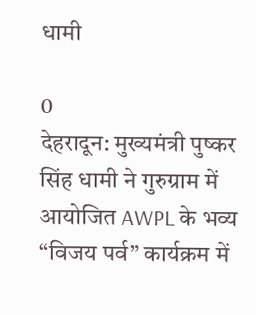धामी

0
देहरादून: मुख्यमंत्री पुष्कर सिंह धामी ने गुरुग्राम में आयोजित AWPL के भव्य “विजय पर्व” कार्यक्रम में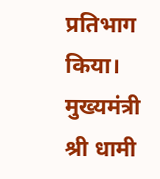प्रतिभाग किया। मुख्यमंत्री श्री धामी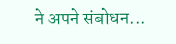ने अपने संबोधन...